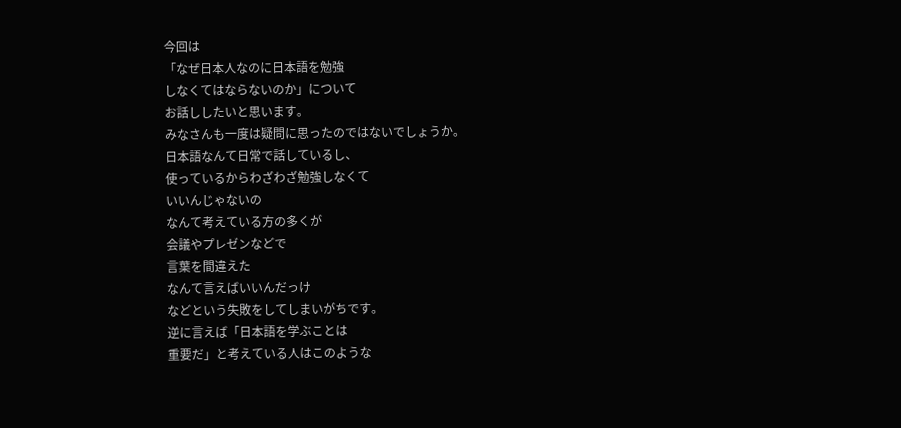今回は
「なぜ日本人なのに日本語を勉強
しなくてはならないのか」について
お話ししたいと思います。
みなさんも一度は疑問に思ったのではないでしょうか。
日本語なんて日常で話しているし、
使っているからわざわざ勉強しなくて
いいんじゃないの
なんて考えている方の多くが
会議やプレゼンなどで
言葉を間違えた
なんて言えばいいんだっけ
などという失敗をしてしまいがちです。
逆に言えば「日本語を学ぶことは
重要だ」と考えている人はこのような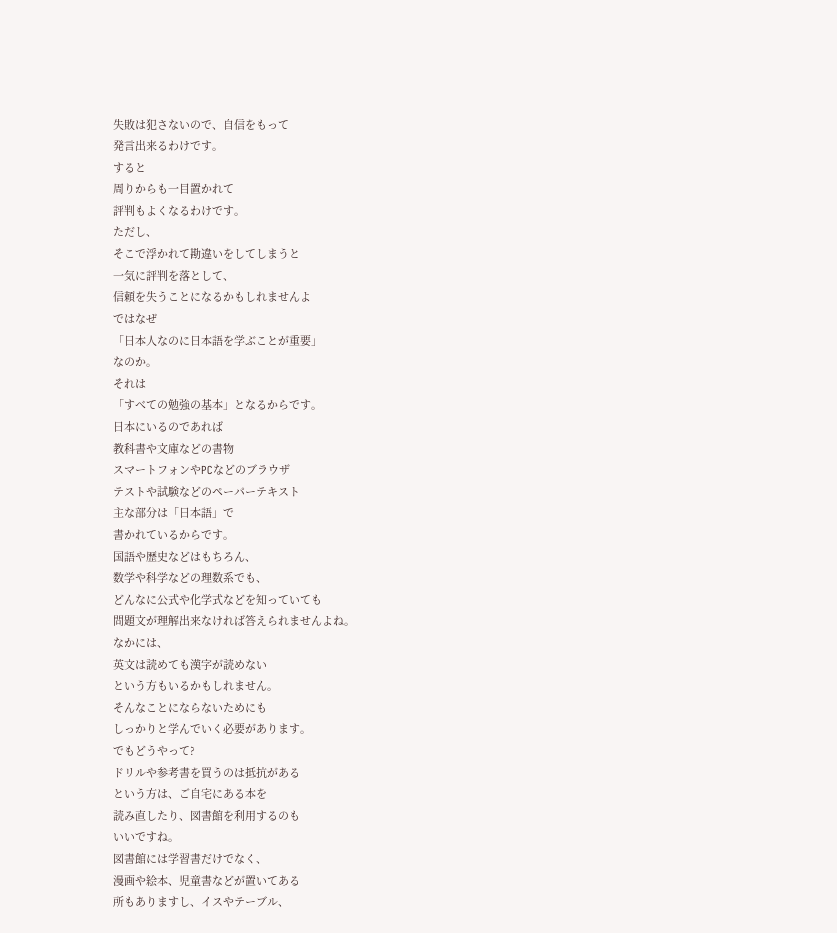失敗は犯さないので、自信をもって
発言出来るわけです。
すると
周りからも一目置かれて
評判もよくなるわけです。
ただし、
そこで浮かれて勘違いをしてしまうと
一気に評判を落として、
信頼を失うことになるかもしれませんよ
ではなぜ
「日本人なのに日本語を学ぶことが重要」
なのか。
それは
「すべての勉強の基本」となるからです。
日本にいるのであれば
教科書や文庫などの書物
スマートフォンやPCなどのブラウザ
テストや試験などのペーパーテキスト
主な部分は「日本語」で
書かれているからです。
国語や歴史などはもちろん、
数学や科学などの理数系でも、
どんなに公式や化学式などを知っていても
問題文が理解出来なければ答えられませんよね。
なかには、
英文は読めても漢字が読めない
という方もいるかもしれません。
そんなことにならないためにも
しっかりと学んでいく必要があります。
でもどうやって?
ドリルや参考書を買うのは抵抗がある
という方は、ご自宅にある本を
読み直したり、図書館を利用するのも
いいですね。
図書館には学習書だけでなく、
漫画や絵本、児童書などが置いてある
所もありますし、イスやテーブル、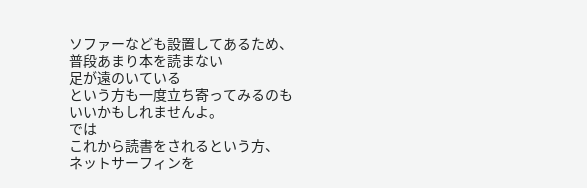ソファーなども設置してあるため、
普段あまり本を読まない
足が遠のいている
という方も一度立ち寄ってみるのも
いいかもしれませんよ。
では
これから読書をされるという方、
ネットサーフィンを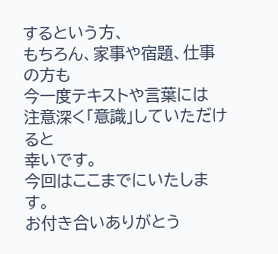するという方、
もちろん、家事や宿題、仕事の方も
今一度テキストや言葉には
注意深く「意識」していただけると
幸いです。
今回はここまでにいたします。
お付き合いありがとう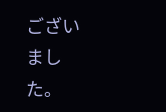ございました。